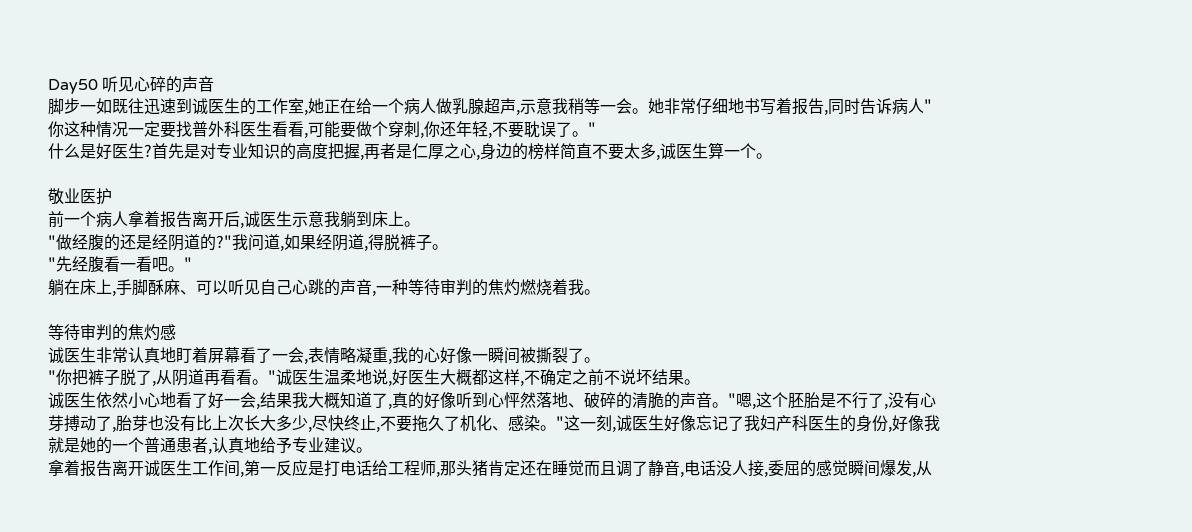Day50 听见心碎的声音
脚步一如既往迅速到诚医生的工作室,她正在给一个病人做乳腺超声,示意我稍等一会。她非常仔细地书写着报告,同时告诉病人"你这种情况一定要找普外科医生看看,可能要做个穿刺,你还年轻,不要耽误了。"
什么是好医生?首先是对专业知识的高度把握,再者是仁厚之心,身边的榜样简直不要太多,诚医生算一个。

敬业医护
前一个病人拿着报告离开后,诚医生示意我躺到床上。
"做经腹的还是经阴道的?"我问道,如果经阴道,得脱裤子。
"先经腹看一看吧。"
躺在床上,手脚酥麻、可以听见自己心跳的声音,一种等待审判的焦灼燃烧着我。

等待审判的焦灼感
诚医生非常认真地盯着屏幕看了一会,表情略凝重,我的心好像一瞬间被撕裂了。
"你把裤子脱了,从阴道再看看。"诚医生温柔地说,好医生大概都这样,不确定之前不说坏结果。
诚医生依然小心地看了好一会,结果我大概知道了,真的好像听到心怦然落地、破碎的清脆的声音。"嗯,这个胚胎是不行了,没有心芽搏动了,胎芽也没有比上次长大多少,尽快终止,不要拖久了机化、感染。"这一刻,诚医生好像忘记了我妇产科医生的身份,好像我就是她的一个普通患者,认真地给予专业建议。
拿着报告离开诚医生工作间,第一反应是打电话给工程师,那头猪肯定还在睡觉而且调了静音,电话没人接,委屈的感觉瞬间爆发,从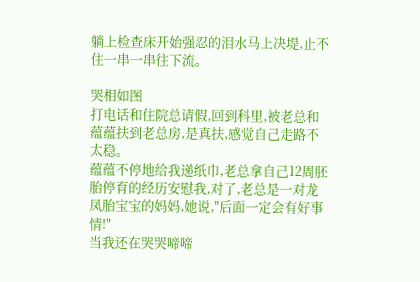躺上检查床开始强忍的泪水马上决堤,止不住一串一串往下流。

哭相如图
打电话和住院总请假,回到科里,被老总和蕴蕴扶到老总房,是真扶,感觉自己走路不太稳。
蕴蕴不停地给我递纸巾,老总拿自己12周胚胎停育的经历安慰我,对了,老总是一对龙凤胎宝宝的妈妈,她说,"后面一定会有好事情!"
当我还在哭哭啼啼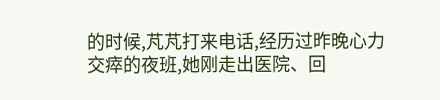的时候,芃芃打来电话,经历过昨晚心力交瘁的夜班,她刚走出医院、回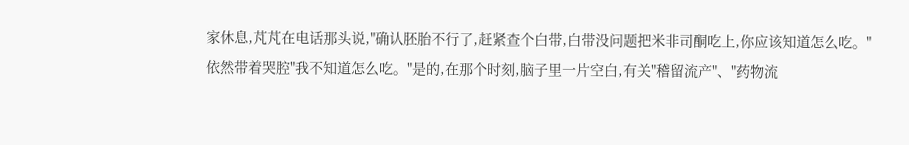家休息,芃芃在电话那头说,"确认胚胎不行了,赶紧查个白带,白带没问题把米非司酮吃上,你应该知道怎么吃。"
依然带着哭腔"我不知道怎么吃。"是的,在那个时刻,脑子里一片空白,有关"稽留流产"、"药物流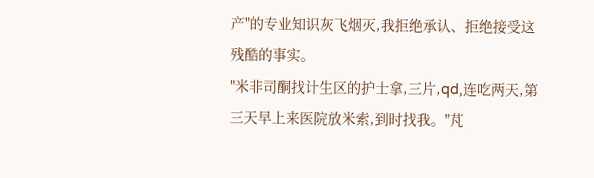产"的专业知识灰飞烟灭,我拒绝承认、拒绝接受这残酷的事实。
"米非司酮找计生区的护士拿,三片,qd,连吃两天,第三天早上来医院放米索,到时找我。"芃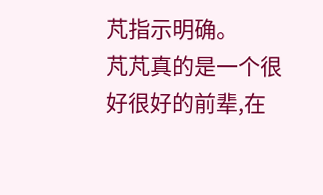芃指示明确。
芃芃真的是一个很好很好的前辈,在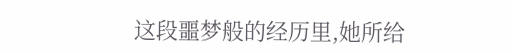这段噩梦般的经历里,她所给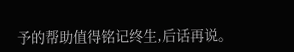予的帮助值得铭记终生,后话再说。